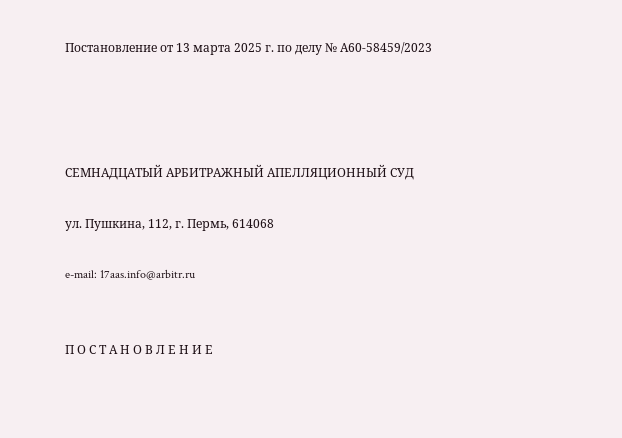Постановление от 13 марта 2025 г. по делу № А60-58459/2023




СЕМНАДЦАТЫЙ АРБИТРАЖНЫЙ АПЕЛЛЯЦИОННЫЙ СУД

ул. Пушкина, 112, г. Пермь, 614068

e-mail: 17aas.info@arbitr.ru


П О С Т А Н О В Л Е Н И Е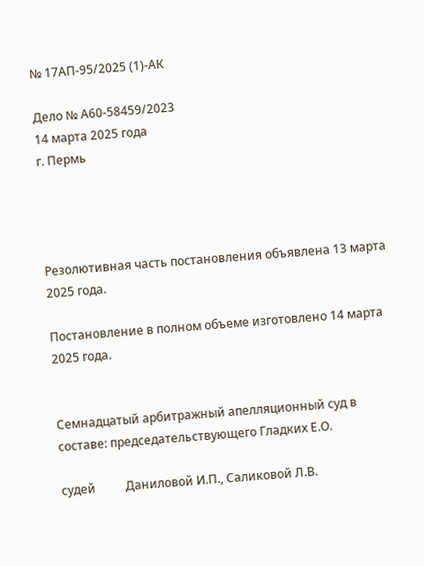№ 17АП-95/2025 (1)-АК

Дело № А60-58459/2023
14 марта 2025 года
г. Пермь




Резолютивная часть постановления объявлена 13 марта 2025 года.

Постановление в полном объеме изготовлено 14 марта 2025 года.


Семнадцатый арбитражный апелляционный суд в составе: председательствующего Гладких Е.О.

судей          Даниловой И.П., Саликовой Л.В.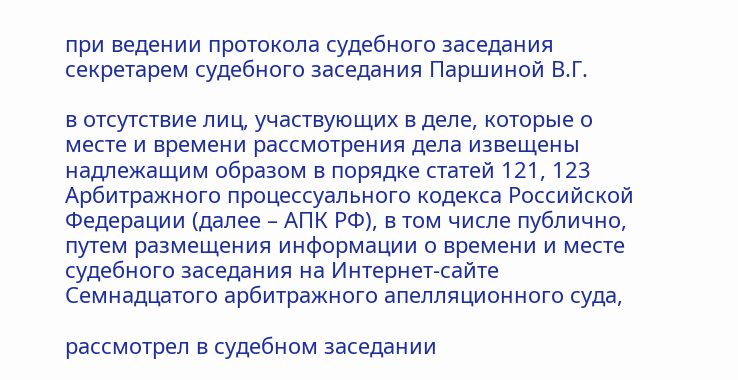при ведении протокола судебного заседания секретарем судебного заседания Паршиной В.Г.

в отсутствие лиц, участвующих в деле, которые о месте и времени рассмотрения дела извещены надлежащим образом в порядке статей 121, 123 Арбитражного процессуального кодекса Российской Федерации (далее – АПК РФ), в том числе публично, путем размещения информации о времени и месте судебного заседания на Интернет-сайте Семнадцатого арбитражного апелляционного суда,

рассмотрел в судебном заседании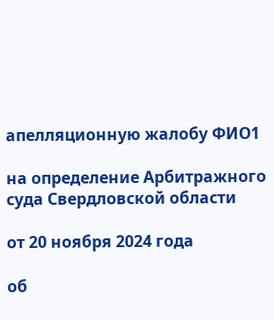апелляционную жалобу ФИО1

на определение Арбитражного суда Свердловской области

от 20 ноября 2024 года

об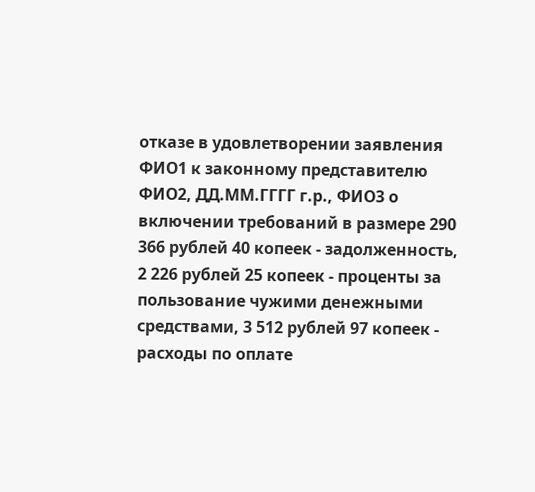отказе в удовлетворении заявления ФИО1 к законному представителю ФИО2, ДД.ММ.ГГГГ г.р., ФИО3 о включении требований в размере 290 366 рублей 40 копеек - задолженность, 2 226 рублей 25 копеек - проценты за пользование чужими денежными средствами, 3 512 рублей 97 копеек - расходы по оплате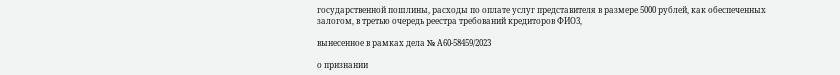государственной пошлины, расходы по оплате услуг представителя в размере 5000 рублей, как обеспеченных залогом, в третью очередь реестра требований кредиторов ФИО3,

вынесенное в рамках дела № А60-58459/2023

о признании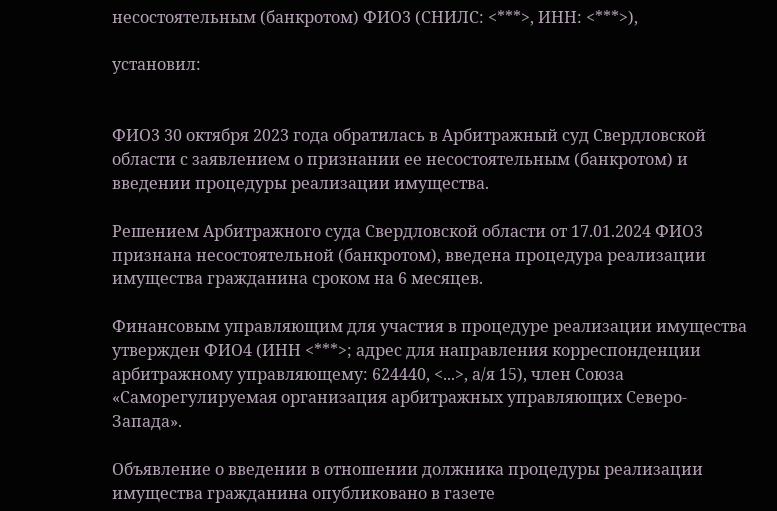несостоятельным (банкротом) ФИО3 (СНИЛС: <***>, ИНН: <***>),

установил:


ФИО3 30 октября 2023 года обратилась в Арбитражный суд Свердловской области с заявлением о признании ее несостоятельным (банкротом) и введении процедуры реализации имущества.

Решением Арбитражного суда Свердловской области от 17.01.2024 ФИО3 признана несостоятельной (банкротом), введена процедура реализации имущества гражданина сроком на 6 месяцев.

Финансовым управляющим для участия в процедуре реализации имущества утвержден ФИО4 (ИНН <***>; адрес для направления корреспонденции арбитражному управляющему: 624440, <...>, а/я 15), член Союза «Саморегулируемая организация арбитражных управляющих Северо-Запада».

Объявление о введении в отношении должника процедуры реализации имущества гражданина опубликовано в газете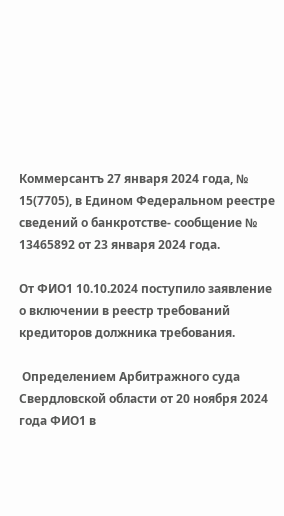Коммерсантъ 27 января 2024 года, № 15(7705), в Едином Федеральном реестре сведений о банкротстве- сообщение № 13465892 от 23 января 2024 года.

От ФИО1 10.10.2024 поступило заявление о включении в реестр требований кредиторов должника требования.

 Определением Арбитражного суда Свердловской области от 20 ноября 2024 года ФИО1 в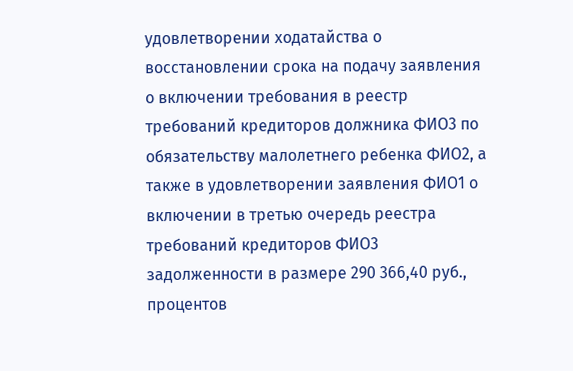удовлетворении ходатайства о восстановлении срока на подачу заявления о включении требования в реестр требований кредиторов должника ФИО3 по обязательству малолетнего ребенка ФИО2, а также в удовлетворении заявления ФИО1 о включении в третью очередь реестра требований кредиторов ФИО3 задолженности в размере 290 366,40 руб., процентов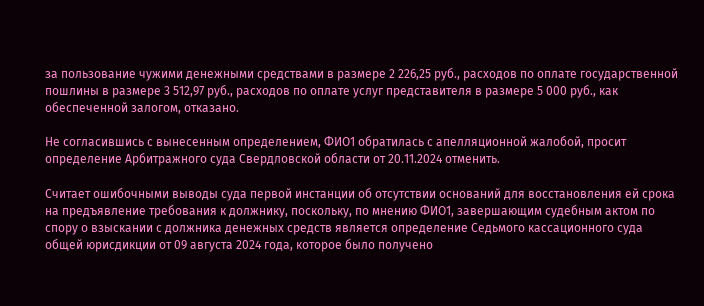за пользование чужими денежными средствами в размере 2 226,25 руб., расходов по оплате государственной пошлины в размере 3 512,97 руб., расходов по оплате услуг представителя в размере 5 000 руб., как обеспеченной залогом, отказано.

Не согласившись с вынесенным определением, ФИО1 обратилась с апелляционной жалобой, просит определение Арбитражного суда Свердловской области от 20.11.2024 отменить.

Считает ошибочными выводы суда первой инстанции об отсутствии оснований для восстановления ей срока на предъявление требования к должнику, поскольку, по мнению ФИО1, завершающим судебным актом по спору о взыскании с должника денежных средств является определение Седьмого кассационного суда общей юрисдикции от 09 августа 2024 года, которое было получено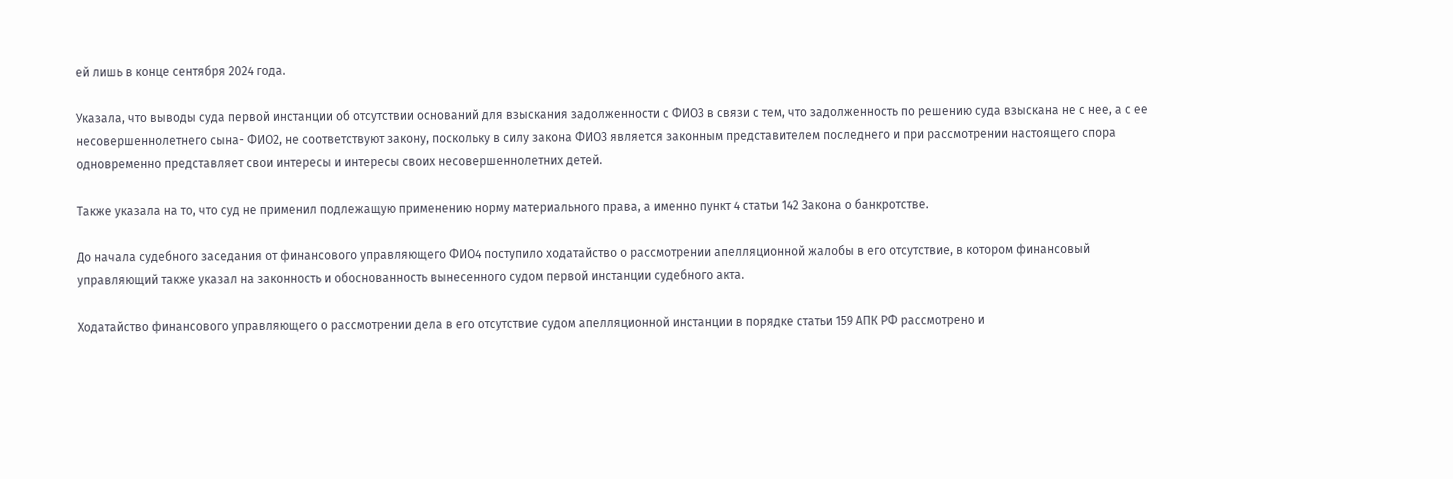ей лишь в конце сентября 2024 года.

Указала, что выводы суда первой инстанции об отсутствии оснований для взыскания задолженности с ФИО3 в связи с тем, что задолженность по решению суда взыскана не с нее, а с ее несовершеннолетнего сына- ФИО2, не соответствуют закону, поскольку в силу закона ФИО3 является законным представителем последнего и при рассмотрении настоящего спора одновременно представляет свои интересы и интересы своих несовершеннолетних детей.

Также указала на то, что суд не применил подлежащую применению норму материального права, а именно пункт 4 статьи 142 Закона о банкротстве.

До начала судебного заседания от финансового управляющего ФИО4 поступило ходатайство о рассмотрении апелляционной жалобы в его отсутствие, в котором финансовый управляющий также указал на законность и обоснованность вынесенного судом первой инстанции судебного акта.

Ходатайство финансового управляющего о рассмотрении дела в его отсутствие судом апелляционной инстанции в порядке статьи 159 АПК РФ рассмотрено и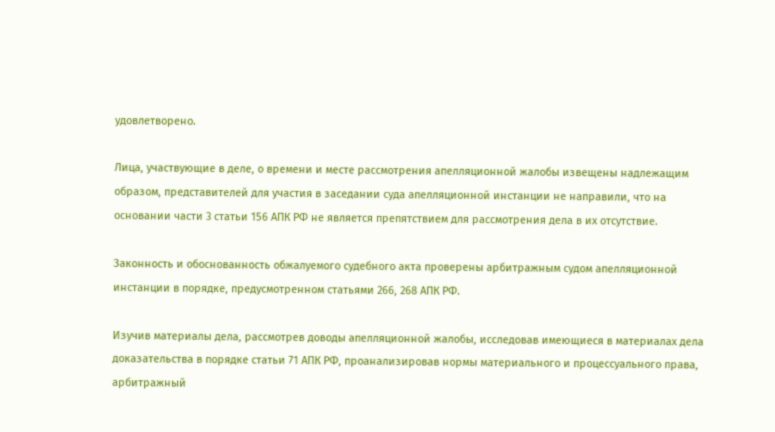удовлетворено.

Лица, участвующие в деле, о времени и месте рассмотрения апелляционной жалобы извещены надлежащим образом, представителей для участия в заседании суда апелляционной инстанции не направили, что на основании части 3 статьи 156 АПК РФ не является препятствием для рассмотрения дела в их отсутствие.

Законность и обоснованность обжалуемого судебного акта проверены арбитражным судом апелляционной инстанции в порядке, предусмотренном статьями 266, 268 АПК РФ.

Изучив материалы дела, рассмотрев доводы апелляционной жалобы, исследовав имеющиеся в материалах дела доказательства в порядке статьи 71 АПК РФ, проанализировав нормы материального и процессуального права, арбитражный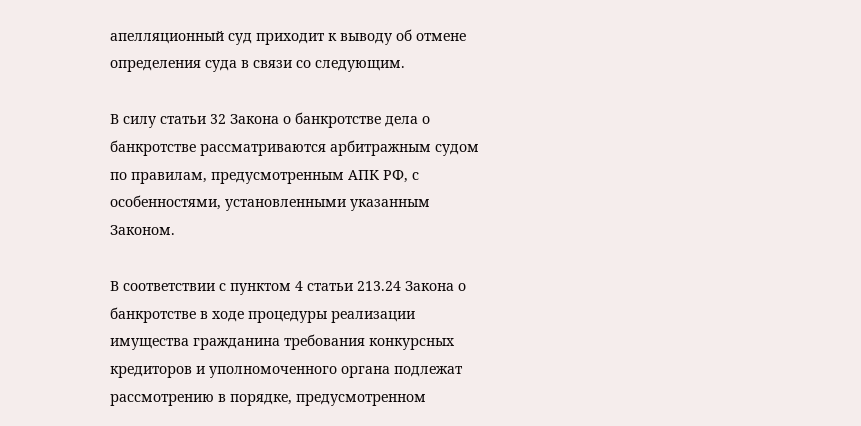апелляционный суд приходит к выводу об отмене определения суда в связи со следующим.

В силу статьи 32 Закона о банкротстве дела о банкротстве рассматриваются арбитражным судом по правилам, предусмотренным АПК РФ, с особенностями, установленными указанным Законом.

В соответствии с пунктом 4 статьи 213.24 Закона о банкротстве в ходе процедуры реализации имущества гражданина требования конкурсных кредиторов и уполномоченного органа подлежат рассмотрению в порядке, предусмотренном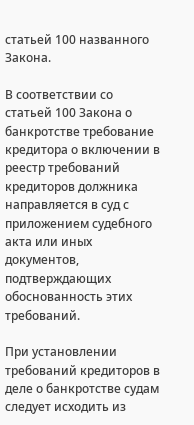статьей 100 названного Закона.

В соответствии со статьей 100 Закона о банкротстве требование кредитора о включении в реестр требований кредиторов должника направляется в суд с приложением судебного акта или иных документов, подтверждающих обоснованность этих требований.

При установлении требований кредиторов в деле о банкротстве судам следует исходить из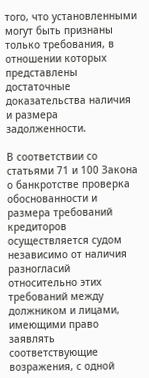того, что установленными могут быть признаны только требования, в отношении которых представлены достаточные доказательства наличия и размера задолженности.

В соответствии со статьями 71 и 100 Закона о банкротстве проверка обоснованности и размера требований кредиторов осуществляется судом независимо от наличия разногласий относительно этих требований между должником и лицами, имеющими право заявлять соответствующие возражения, с одной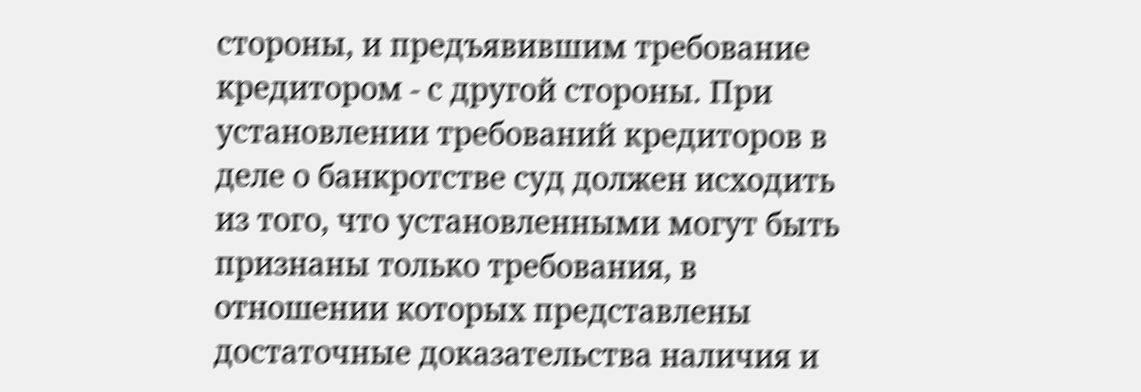стороны, и предъявившим требование кредитором - с другой стороны. При установлении требований кредиторов в деле о банкротстве суд должен исходить из того, что установленными могут быть признаны только требования, в отношении которых представлены достаточные доказательства наличия и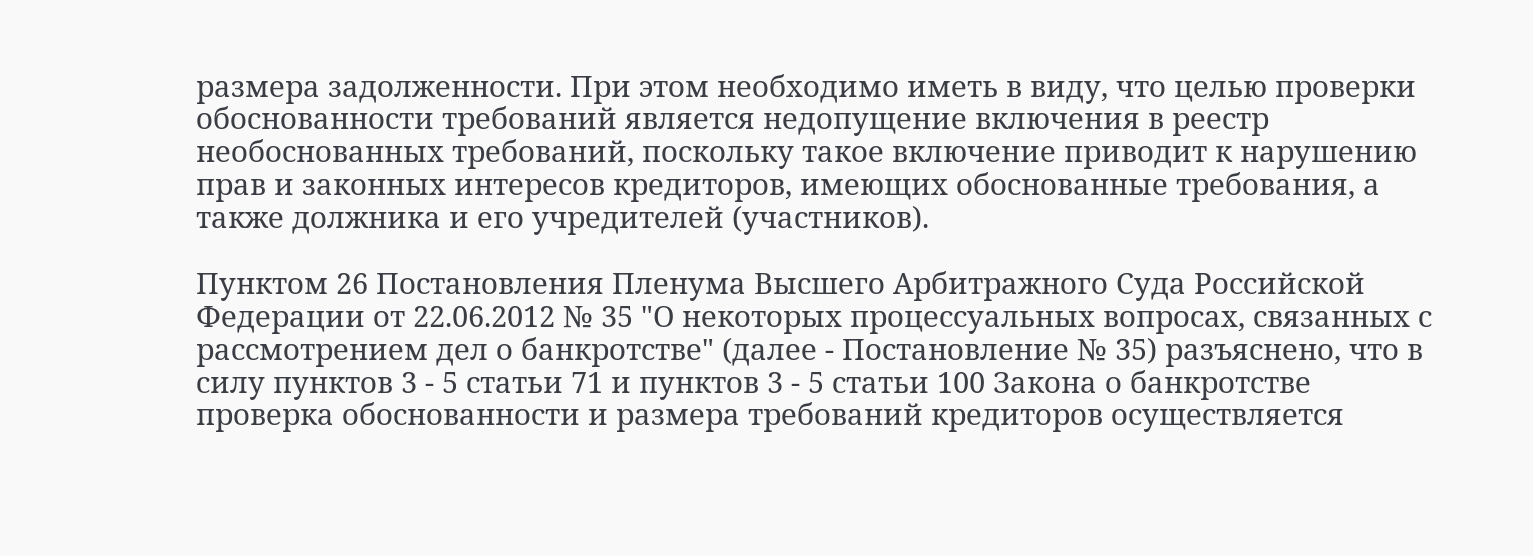размера задолженности. При этом необходимо иметь в виду, что целью проверки обоснованности требований является недопущение включения в реестр необоснованных требований, поскольку такое включение приводит к нарушению прав и законных интересов кредиторов, имеющих обоснованные требования, а также должника и его учредителей (участников).

Пунктом 26 Постановления Пленума Высшего Арбитражного Суда Российской Федерации от 22.06.2012 № 35 "О некоторых процессуальных вопросах, связанных с рассмотрением дел о банкротстве" (далее - Постановление № 35) разъяснено, что в силу пунктов 3 - 5 статьи 71 и пунктов 3 - 5 статьи 100 Закона о банкротстве проверка обоснованности и размера требований кредиторов осуществляется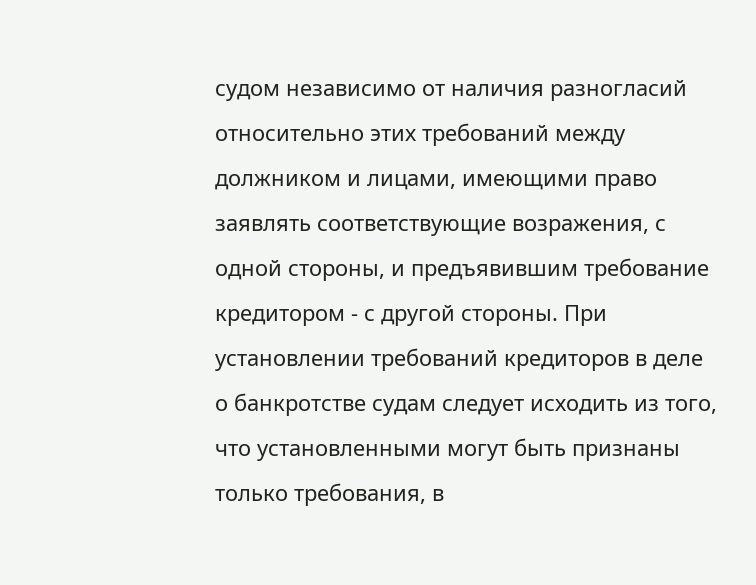судом независимо от наличия разногласий относительно этих требований между должником и лицами, имеющими право заявлять соответствующие возражения, с одной стороны, и предъявившим требование кредитором - с другой стороны. При установлении требований кредиторов в деле о банкротстве судам следует исходить из того, что установленными могут быть признаны только требования, в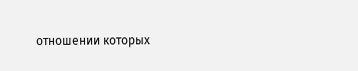отношении которых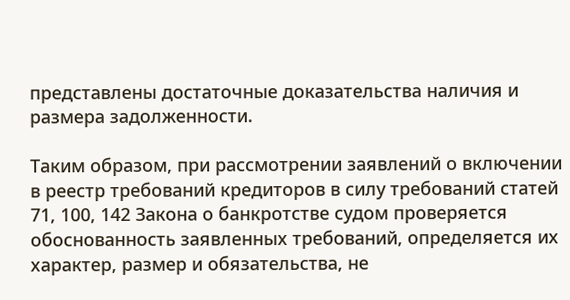представлены достаточные доказательства наличия и размера задолженности.

Таким образом, при рассмотрении заявлений о включении в реестр требований кредиторов в силу требований статей 71, 100, 142 Закона о банкротстве судом проверяется обоснованность заявленных требований, определяется их характер, размер и обязательства, не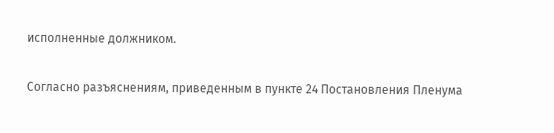исполненные должником.

Согласно разъяснениям, приведенным в пункте 24 Постановления Пленума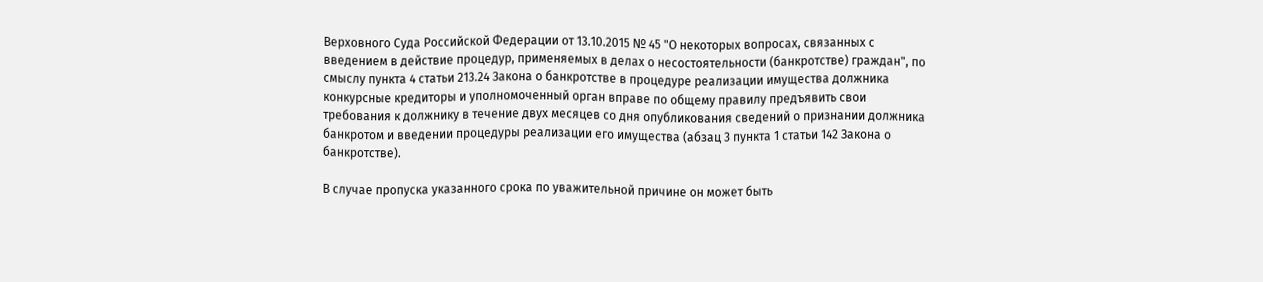Верховного Суда Российской Федерации от 13.10.2015 № 45 "О некоторых вопросах, связанных с введением в действие процедур, применяемых в делах о несостоятельности (банкротстве) граждан", по смыслу пункта 4 статьи 213.24 Закона о банкротстве в процедуре реализации имущества должника конкурсные кредиторы и уполномоченный орган вправе по общему правилу предъявить свои требования к должнику в течение двух месяцев со дня опубликования сведений о признании должника банкротом и введении процедуры реализации его имущества (абзац 3 пункта 1 статьи 142 Закона о банкротстве).

В случае пропуска указанного срока по уважительной причине он может быть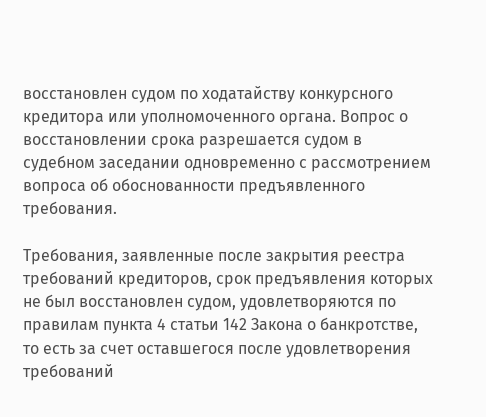восстановлен судом по ходатайству конкурсного кредитора или уполномоченного органа. Вопрос о восстановлении срока разрешается судом в судебном заседании одновременно с рассмотрением вопроса об обоснованности предъявленного требования.

Требования, заявленные после закрытия реестра требований кредиторов, срок предъявления которых не был восстановлен судом, удовлетворяются по правилам пункта 4 статьи 142 Закона о банкротстве, то есть за счет оставшегося после удовлетворения требований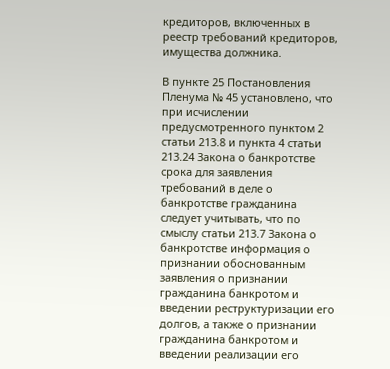кредиторов, включенных в реестр требований кредиторов, имущества должника.

В пункте 25 Постановления Пленума № 45 установлено, что при исчислении предусмотренного пунктом 2 статьи 213.8 и пункта 4 статьи 213.24 Закона о банкротстве срока для заявления требований в деле о банкротстве гражданина следует учитывать, что по смыслу статьи 213.7 Закона о банкротстве информация о признании обоснованным заявления о признании гражданина банкротом и введении реструктуризации его долгов, а также о признании гражданина банкротом и введении реализации его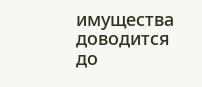имущества доводится до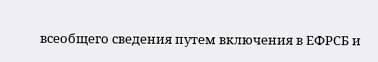всеобщего сведения путем включения в ЕФРСБ и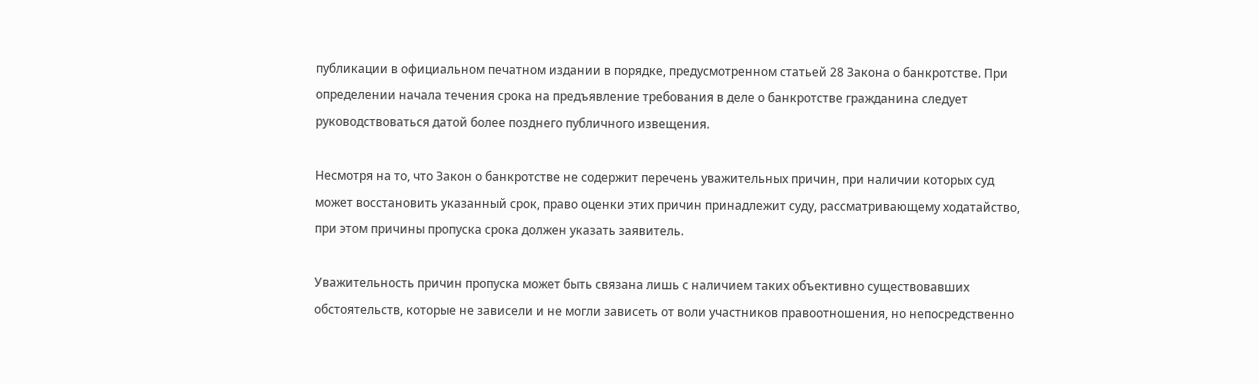публикации в официальном печатном издании в порядке, предусмотренном статьей 28 Закона о банкротстве. При определении начала течения срока на предъявление требования в деле о банкротстве гражданина следует руководствоваться датой более позднего публичного извещения.

Несмотря на то, что Закон о банкротстве не содержит перечень уважительных причин, при наличии которых суд может восстановить указанный срок, право оценки этих причин принадлежит суду, рассматривающему ходатайство, при этом причины пропуска срока должен указать заявитель.

Уважительность причин пропуска может быть связана лишь с наличием таких объективно существовавших обстоятельств, которые не зависели и не могли зависеть от воли участников правоотношения, но непосредственно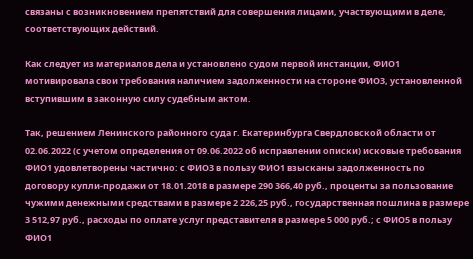связаны с возникновением препятствий для совершения лицами, участвующими в деле, соответствующих действий.

Как следует из материалов дела и установлено судом первой инстанции, ФИО1 мотивировала свои требования наличием задолженности на стороне ФИО3, установленной вступившим в законную силу судебным актом.

Так, решением Ленинского районного суда г. Екатеринбурга Свердловской области от 02.06.2022 (с учетом определения от 09.06.2022 об исправлении описки) исковые требования ФИО1 удовлетворены частично: с ФИО3 в пользу ФИО1 взысканы задолженность по договору купли-продажи от 18.01.2018 в размере 290 366,40 руб., проценты за пользование чужими денежными средствами в размере 2 226,25 руб., государственная пошлина в размере 3 512,97 руб., расходы по оплате услуг представителя в размере 5 000 руб.; с ФИО5 в пользу ФИО1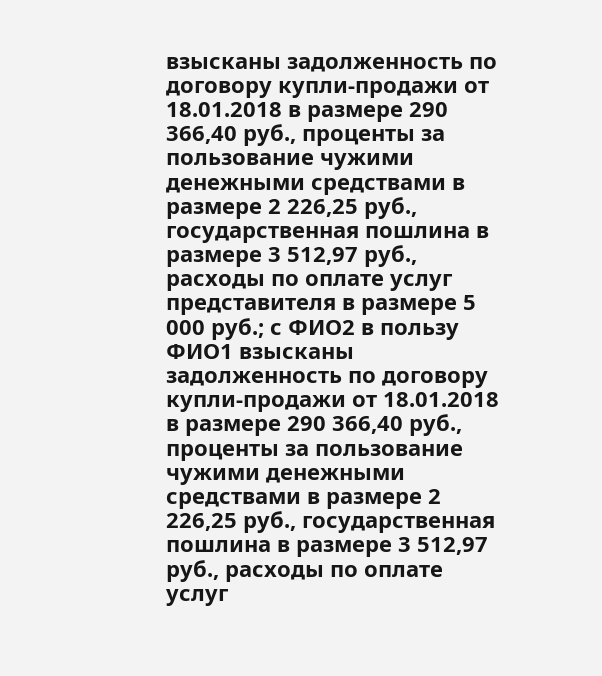взысканы задолженность по договору купли-продажи от 18.01.2018 в размере 290 366,40 руб., проценты за пользование чужими денежными средствами в размере 2 226,25 руб., государственная пошлина в размере 3 512,97 руб., расходы по оплате услуг представителя в размере 5 000 руб.; с ФИО2 в пользу ФИО1 взысканы задолженность по договору купли-продажи от 18.01.2018 в размере 290 366,40 руб., проценты за пользование чужими денежными средствами в размере 2 226,25 руб., государственная пошлина в размере 3 512,97 руб., расходы по оплате услуг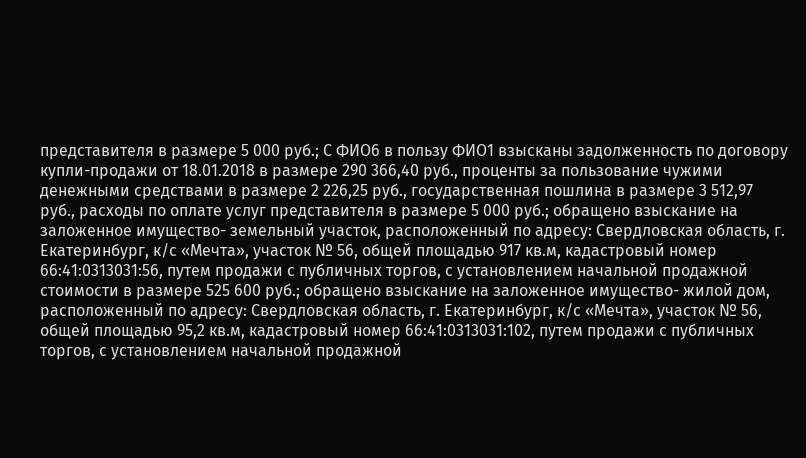представителя в размере 5 000 руб.; С ФИО6 в пользу ФИО1 взысканы задолженность по договору купли-продажи от 18.01.2018 в размере 290 366,40 руб., проценты за пользование чужими денежными средствами в размере 2 226,25 руб., государственная пошлина в размере 3 512,97 руб., расходы по оплате услуг представителя в размере 5 000 руб.; обращено взыскание на заложенное имущество- земельный участок, расположенный по адресу: Свердловская область, г. Екатеринбург, к/с «Мечта», участок № 56, общей площадью 917 кв.м, кадастровый номер 66:41:0313031:56, путем продажи с публичных торгов, с установлением начальной продажной стоимости в размере 525 600 руб.; обращено взыскание на заложенное имущество- жилой дом, расположенный по адресу: Свердловская область, г. Екатеринбург, к/с «Мечта», участок № 56, общей площадью 95,2 кв.м, кадастровый номер 66:41:0313031:102, путем продажи с публичных торгов, с установлением начальной продажной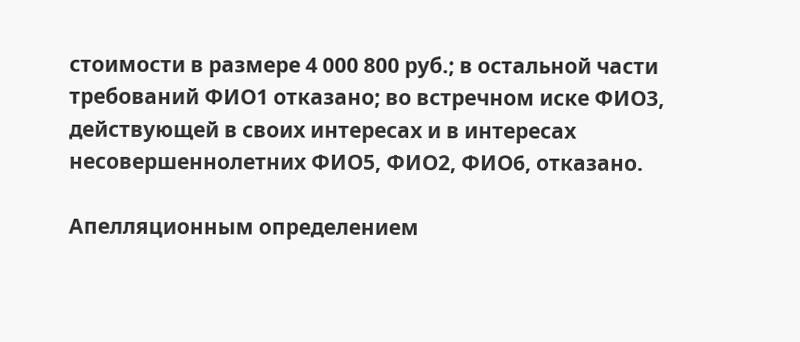стоимости в размере 4 000 800 руб.; в остальной части требований ФИО1 отказано; во встречном иске ФИО3, действующей в своих интересах и в интересах несовершеннолетних ФИО5, ФИО2, ФИО6, отказано.

Апелляционным определением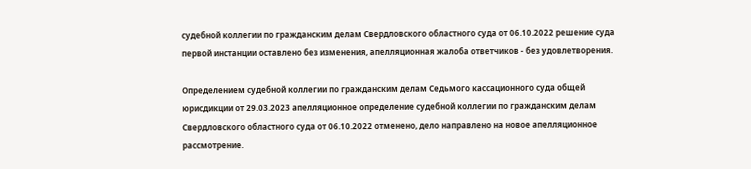судебной коллегии по гражданским делам Свердловского областного суда от 06.10.2022 решение суда первой инстанции оставлено без изменения, апелляционная жалоба ответчиков - без удовлетворения.

Определением судебной коллегии по гражданским делам Седьмого кассационного суда общей юрисдикции от 29.03.2023 апелляционное определение судебной коллегии по гражданским делам Свердловского областного суда от 06.10.2022 отменено, дело направлено на новое апелляционное рассмотрение.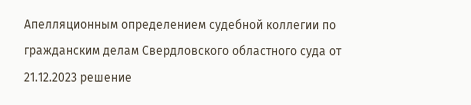Апелляционным определением судебной коллегии по гражданским делам Свердловского областного суда от 21.12.2023 решение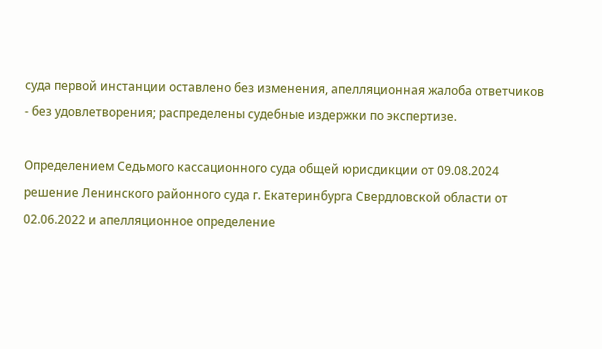суда первой инстанции оставлено без изменения, апелляционная жалоба ответчиков - без удовлетворения; распределены судебные издержки по экспертизе.

Определением Седьмого кассационного суда общей юрисдикции от 09.08.2024 решение Ленинского районного суда г. Екатеринбурга Свердловской области от 02.06.2022 и апелляционное определение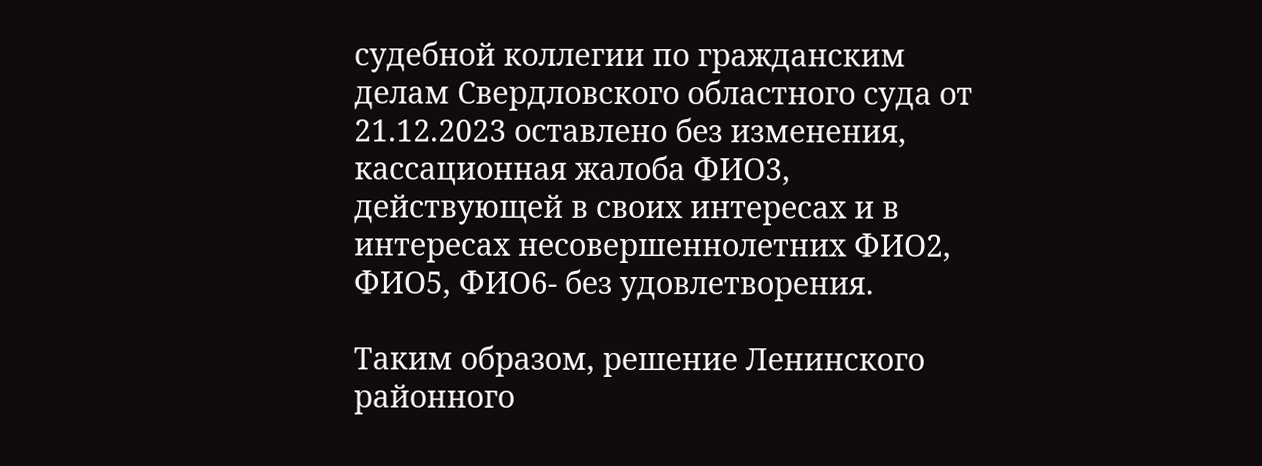судебной коллегии по гражданским делам Свердловского областного суда от 21.12.2023 оставлено без изменения, кассационная жалоба ФИО3, действующей в своих интересах и в интересах несовершеннолетних ФИО2, ФИО5, ФИО6- без удовлетворения.

Таким образом, решение Ленинского районного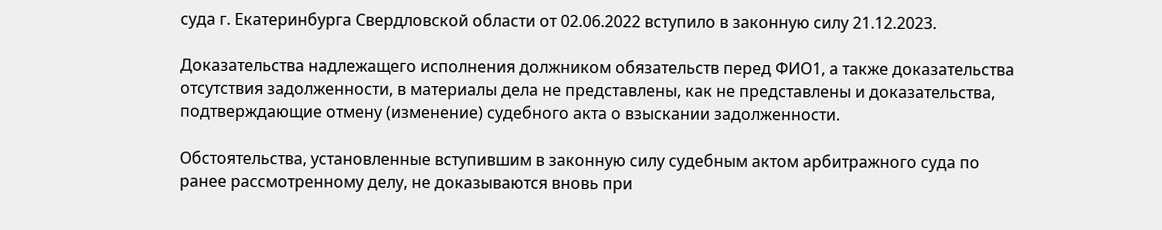суда г. Екатеринбурга Свердловской области от 02.06.2022 вступило в законную силу 21.12.2023.

Доказательства надлежащего исполнения должником обязательств перед ФИО1, а также доказательства отсутствия задолженности, в материалы дела не представлены, как не представлены и доказательства, подтверждающие отмену (изменение) судебного акта о взыскании задолженности.

Обстоятельства, установленные вступившим в законную силу судебным актом арбитражного суда по ранее рассмотренному делу, не доказываются вновь при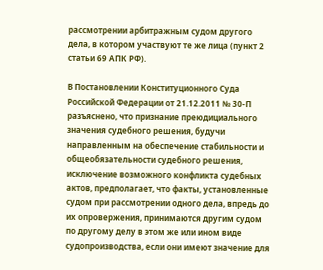рассмотрении арбитражным судом другого дела, в котором участвуют те же лица (пункт 2 статьи 69 АПК РФ).

В Постановлении Конституционного Суда Российской Федерации от 21.12.2011 № 30-П разъяснено, что признание преюдициального значения судебного решения, будучи направленным на обеспечение стабильности и общеобязательности судебного решения, исключение возможного конфликта судебных актов, предполагает, что факты, установленные судом при рассмотрении одного дела, впредь до их опровержения, принимаются другим судом по другому делу в этом же или ином виде судопроизводства, если они имеют значение для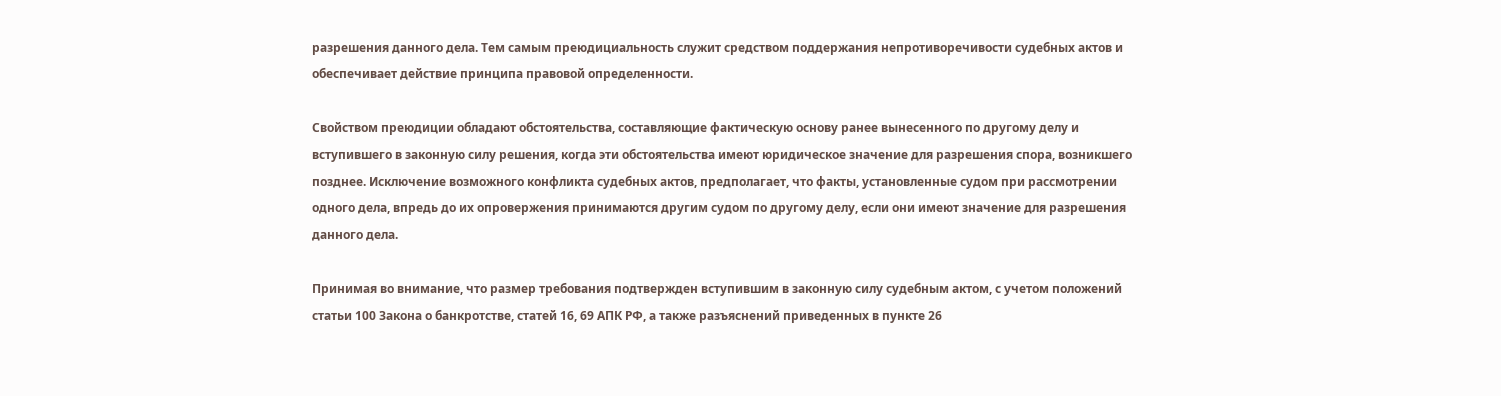разрешения данного дела. Тем самым преюдициальность служит средством поддержания непротиворечивости судебных актов и обеспечивает действие принципа правовой определенности.

Свойством преюдиции обладают обстоятельства, составляющие фактическую основу ранее вынесенного по другому делу и вступившего в законную силу решения, когда эти обстоятельства имеют юридическое значение для разрешения спора, возникшего позднее. Исключение возможного конфликта судебных актов, предполагает, что факты, установленные судом при рассмотрении одного дела, впредь до их опровержения принимаются другим судом по другому делу, если они имеют значение для разрешения данного дела.

Принимая во внимание, что размер требования подтвержден вступившим в законную силу судебным актом, с учетом положений статьи 100 Закона о банкротстве, статей 16, 69 АПК РФ, а также разъяснений приведенных в пункте 26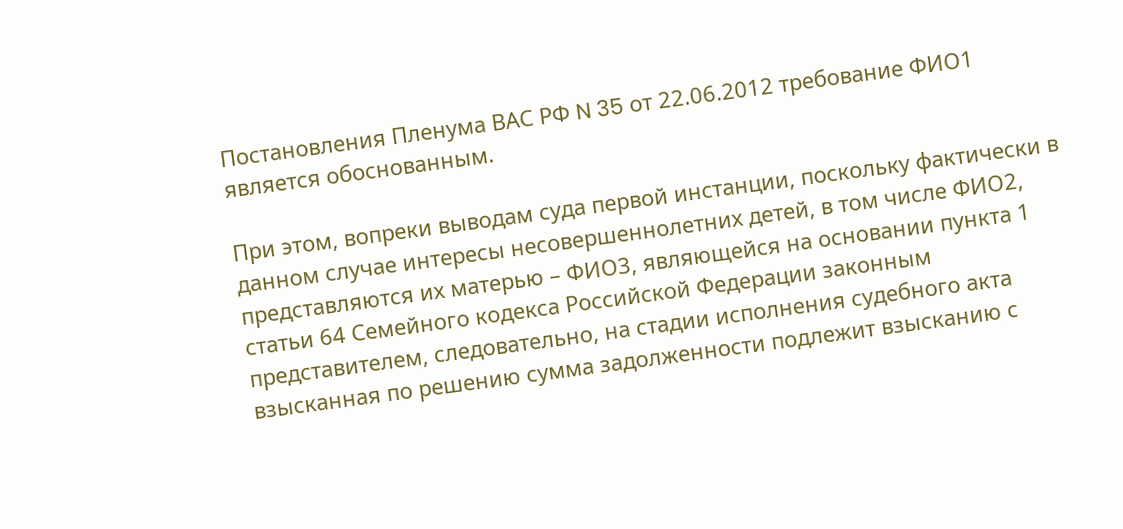Постановления Пленума ВАС РФ N 35 от 22.06.2012 требование ФИО1 является обоснованным.

При этом, вопреки выводам суда первой инстанции, поскольку фактически в данном случае интересы несовершеннолетних детей, в том числе ФИО2, представляются их матерью – ФИО3, являющейся на основании пункта 1 статьи 64 Семейного кодекса Российской Федерации законным представителем, следовательно, на стадии исполнения судебного акта взысканная по решению сумма задолженности подлежит взысканию с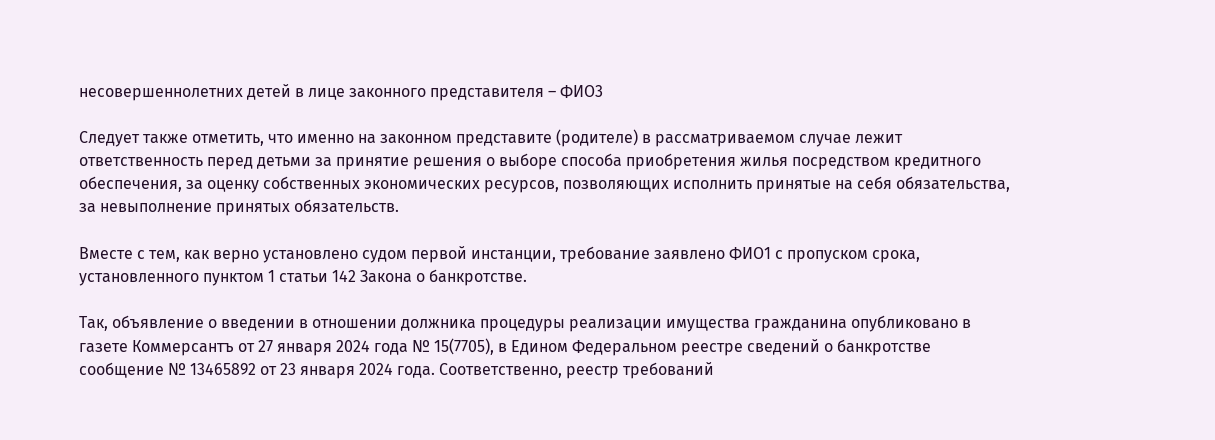несовершеннолетних детей в лице законного представителя – ФИО3

Следует также отметить, что именно на законном представите (родителе) в рассматриваемом случае лежит ответственность перед детьми за принятие решения о выборе способа приобретения жилья посредством кредитного обеспечения, за оценку собственных экономических ресурсов, позволяющих исполнить принятые на себя обязательства, за невыполнение принятых обязательств.

Вместе с тем, как верно установлено судом первой инстанции, требование заявлено ФИО1 с пропуском срока, установленного пунктом 1 статьи 142 Закона о банкротстве.

Так, объявление о введении в отношении должника процедуры реализации имущества гражданина опубликовано в газете Коммерсантъ от 27 января 2024 года № 15(7705), в Едином Федеральном реестре сведений о банкротстве сообщение № 13465892 от 23 января 2024 года. Соответственно, реестр требований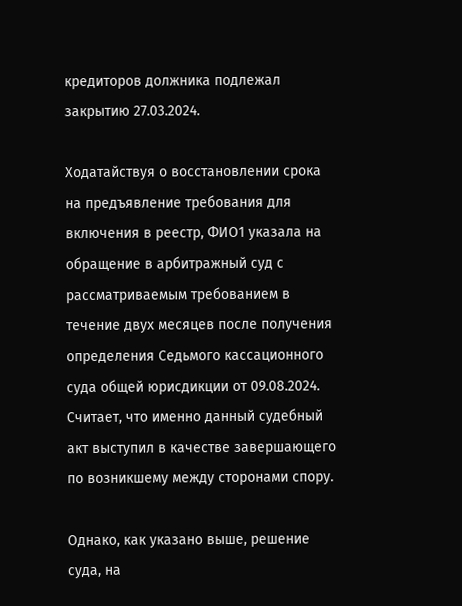кредиторов должника подлежал закрытию 27.03.2024.

Ходатайствуя о восстановлении срока на предъявление требования для включения в реестр, ФИО1 указала на обращение в арбитражный суд с рассматриваемым требованием в течение двух месяцев после получения определения Седьмого кассационного суда общей юрисдикции от 09.08.2024. Считает, что именно данный судебный акт выступил в качестве завершающего по возникшему между сторонами спору.

Однако, как указано выше, решение суда, на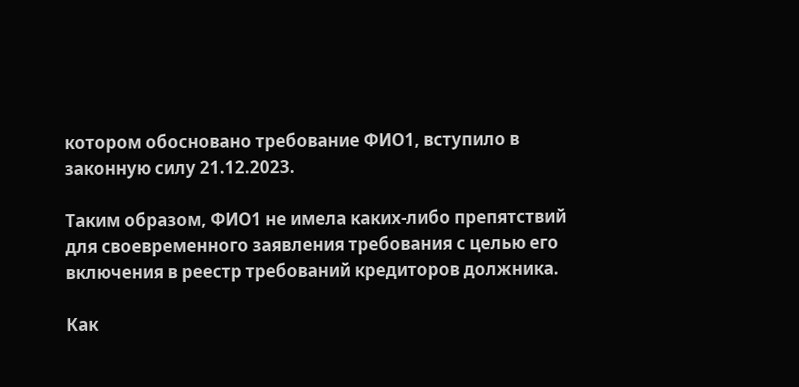котором обосновано требование ФИО1, вступило в законную силу 21.12.2023.

Таким образом, ФИО1 не имела каких-либо препятствий для своевременного заявления требования с целью его включения в реестр требований кредиторов должника.

Как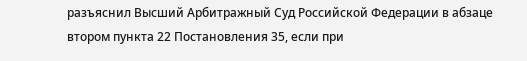разъяснил Высший Арбитражный Суд Российской Федерации в абзаце втором пункта 22 Постановления 35, если при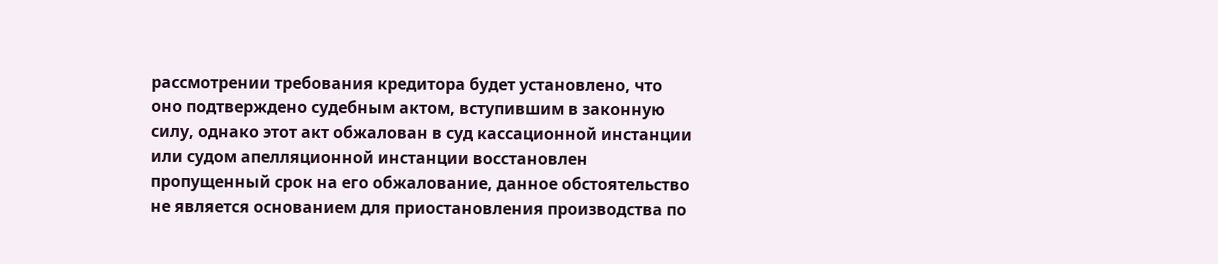рассмотрении требования кредитора будет установлено, что оно подтверждено судебным актом, вступившим в законную силу, однако этот акт обжалован в суд кассационной инстанции или судом апелляционной инстанции восстановлен пропущенный срок на его обжалование, данное обстоятельство не является основанием для приостановления производства по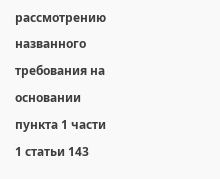рассмотрению названного требования на основании пункта 1 части 1 статьи 143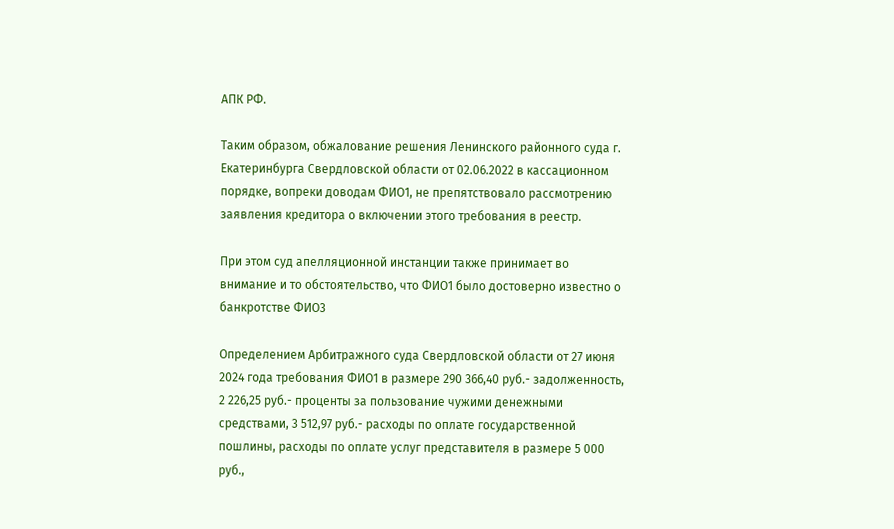АПК РФ.

Таким образом, обжалование решения Ленинского районного суда г. Екатеринбурга Свердловской области от 02.06.2022 в кассационном порядке, вопреки доводам ФИО1, не препятствовало рассмотрению заявления кредитора о включении этого требования в реестр.

При этом суд апелляционной инстанции также принимает во внимание и то обстоятельство, что ФИО1 было достоверно известно о банкротстве ФИО3

Определением Арбитражного суда Свердловской области от 27 июня 2024 года требования ФИО1 в размере 290 366,40 руб.- задолженность, 2 226,25 руб.- проценты за пользование чужими денежными средствами, 3 512,97 руб.- расходы по оплате государственной пошлины, расходы по оплате услуг представителя в размере 5 000 руб.,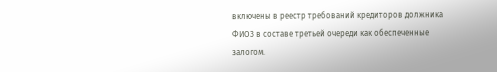включены в реестр требований кредиторов должника ФИО3 в составе третьей очереди как обеспеченные залогом.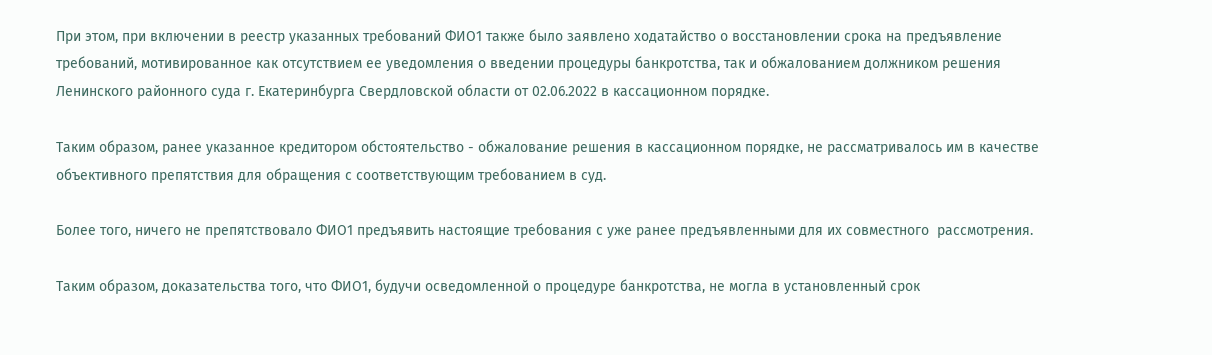При этом, при включении в реестр указанных требований ФИО1 также было заявлено ходатайство о восстановлении срока на предъявление требований, мотивированное как отсутствием ее уведомления о введении процедуры банкротства, так и обжалованием должником решения Ленинского районного суда г. Екатеринбурга Свердловской области от 02.06.2022 в кассационном порядке.

Таким образом, ранее указанное кредитором обстоятельство - обжалование решения в кассационном порядке, не рассматривалось им в качестве объективного препятствия для обращения с соответствующим требованием в суд.

Более того, ничего не препятствовало ФИО1 предъявить настоящие требования с уже ранее предъявленными для их совместного  рассмотрения.

Таким образом, доказательства того, что ФИО1, будучи осведомленной о процедуре банкротства, не могла в установленный срок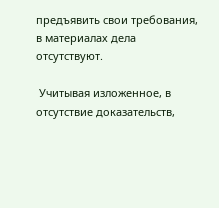предъявить свои требования, в материалах дела отсутствуют.

 Учитывая изложенное, в отсутствие доказательств,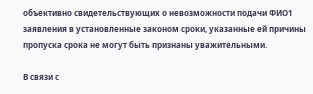объективно свидетельствующих о невозможности подачи ФИО1 заявления в установленные законом сроки, указанные ей причины пропуска срока не могут быть признаны уважительными.

В связи с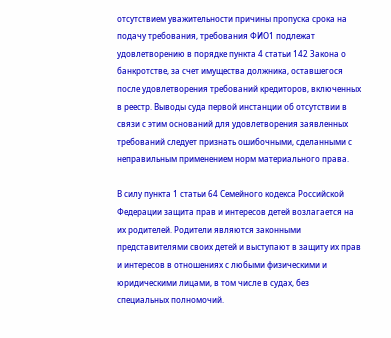отсутствием уважительности причины пропуска срока на подачу требования, требования ФИО1 подлежат удовлетворению в порядке пункта 4 статьи 142 Закона о банкротстве, за счет имущества должника, оставшегося после удовлетворения требований кредиторов, включенных в реестр. Выводы суда первой инстанции об отсутствии в связи с этим оснований для удовлетворения заявленных требований следует признать ошибочными, сделанными с неправильным применением норм материального права.

В силу пункта 1 статьи 64 Семейного кодекса Российской Федерации защита прав и интересов детей возлагается на их родителей. Родители являются законными представителями своих детей и выступают в защиту их прав и интересов в отношениях с любыми физическими и юридическими лицами, в том числе в судах, без специальных полномочий.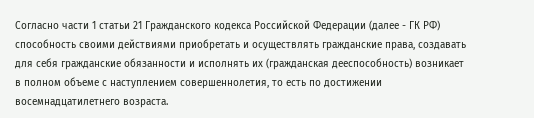Согласно части 1 статьи 21 Гражданского кодекса Российской Федерации (далее - ГК РФ) способность своими действиями приобретать и осуществлять гражданские права, создавать для себя гражданские обязанности и исполнять их (гражданская дееспособность) возникает в полном объеме с наступлением совершеннолетия, то есть по достижении восемнадцатилетнего возраста.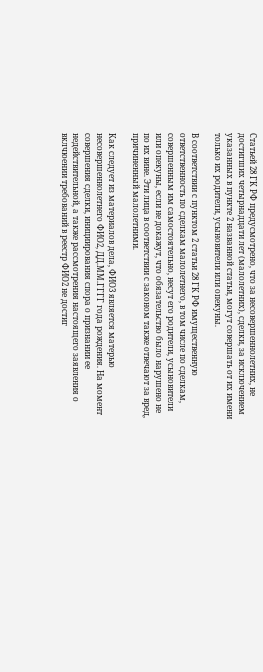Статьей 28 ГК РФ предусмотрено, что за несовершеннолетних, не достигших четырнадцати лет (малолетних), сделки, за исключением указанных в пункте 2 названной статьи, могут совершать от их имени только их родители, усыновители или опекуны.

В соответствии с пунктом 2 статьи 28 ГК РФ имущественную ответственность по сделкам малолетнего, в том числе по сделкам, совершенным им самостоятельно, несут его родители, усыновители или опекуны, если не докажут, что обязательство было нарушено не по их вине. Эти лица в соответствии с законом также отвечают за вред, причиненный малолетними.

Как следует из материалов дела, ФИО3 является матерью несовершеннолетнего ФИО2, ДД.ММ.ГГГГ года рождения. На момент совершения сделки, инициирования спора о признании ее недействительной, а также рассмотрения настоящего заявления о вклчюении требований в реестр ФИО2 не достиг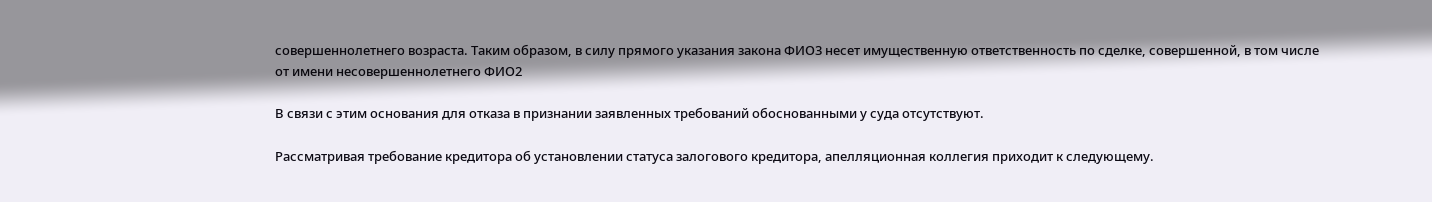совершеннолетнего возраста. Таким образом, в силу прямого указания закона ФИО3 несет имущественную ответственность по сделке, совершенной, в том числе от имени несовершеннолетнего ФИО2

В связи с этим основания для отказа в признании заявленных требований обоснованными у суда отсутствуют.

Рассматривая требование кредитора об установлении статуса залогового кредитора, апелляционная коллегия приходит к следующему.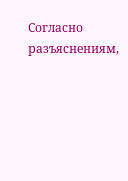Согласно разъяснениям,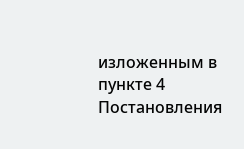изложенным в пункте 4 Постановления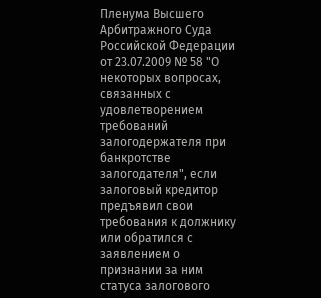Пленума Высшего Арбитражного Суда Российской Федерации от 23.07.2009 № 58 "О некоторых вопросах, связанных с удовлетворением требований залогодержателя при банкротстве залогодателя", если залоговый кредитор предъявил свои требования к должнику или обратился с заявлением о признании за ним статуса залогового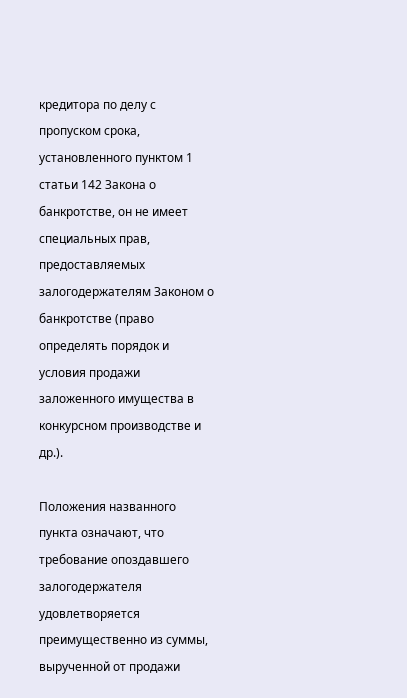кредитора по делу с пропуском срока, установленного пунктом 1 статьи 142 Закона о банкротстве, он не имеет специальных прав, предоставляемых залогодержателям Законом о банкротстве (право определять порядок и условия продажи заложенного имущества в конкурсном производстве и др.).

Положения названного пункта означают, что требование опоздавшего залогодержателя удовлетворяется преимущественно из суммы, вырученной от продажи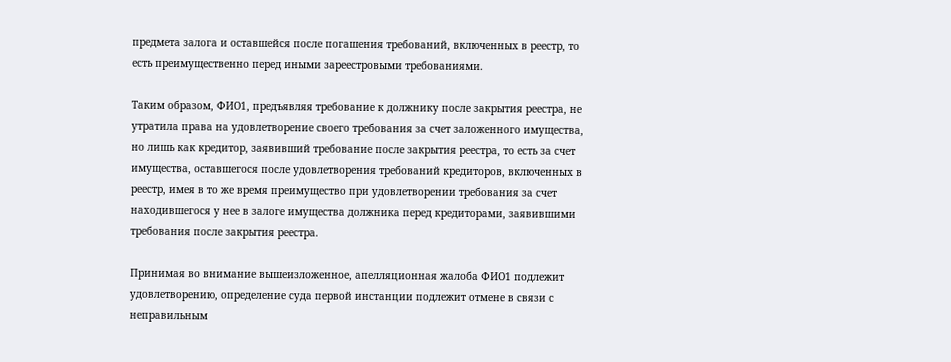предмета залога и оставшейся после погашения требований, включенных в реестр, то есть преимущественно перед иными зареестровыми требованиями.

Таким образом, ФИО1, предъявляя требование к должнику после закрытия реестра, не утратила права на удовлетворение своего требования за счет заложенного имущества, но лишь как кредитор, заявивший требование после закрытия реестра, то есть за счет имущества, оставшегося после удовлетворения требований кредиторов, включенных в реестр, имея в то же время преимущество при удовлетворении требования за счет находившегося у нее в залоге имущества должника перед кредиторами, заявившими требования после закрытия реестра.

Принимая во внимание вышеизложенное, апелляционная жалоба ФИО1 подлежит удовлетворению, определение суда первой инстанции подлежит отмене в связи с неправильным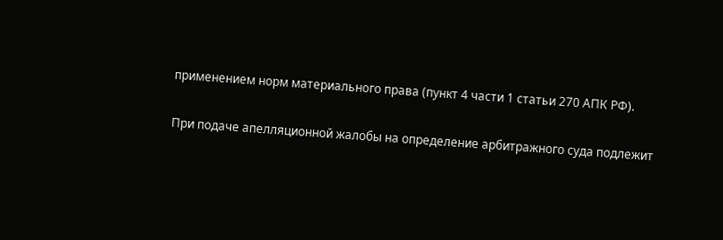применением норм материального права (пункт 4 части 1 статьи 270 АПК РФ).

При подаче апелляционной жалобы на определение арбитражного суда подлежит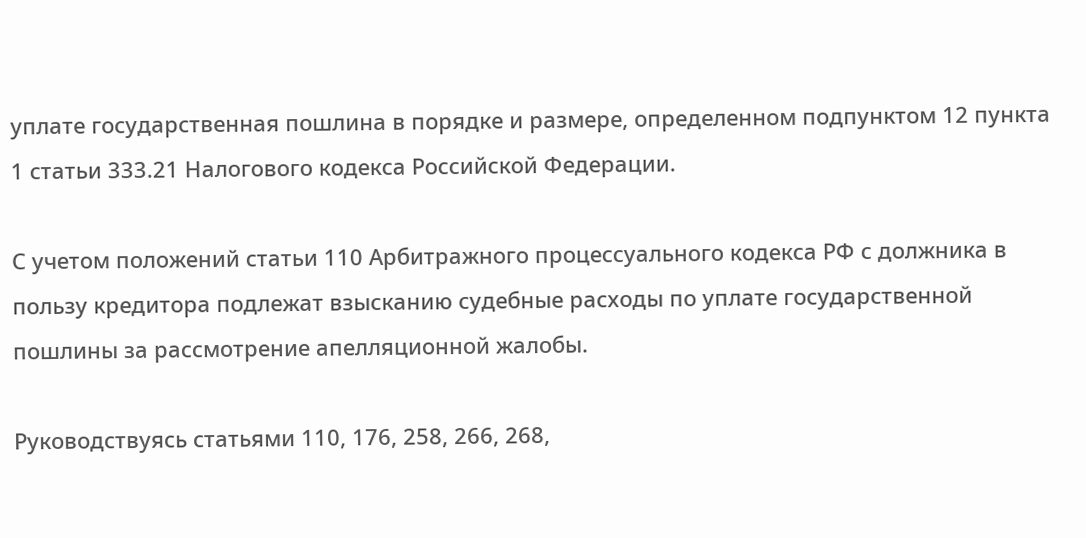уплате государственная пошлина в порядке и размере, определенном подпунктом 12 пункта 1 статьи 333.21 Налогового кодекса Российской Федерации.

С учетом положений статьи 110 Арбитражного процессуального кодекса РФ с должника в пользу кредитора подлежат взысканию судебные расходы по уплате государственной пошлины за рассмотрение апелляционной жалобы.

Руководствуясь статьями 110, 176, 258, 266, 268,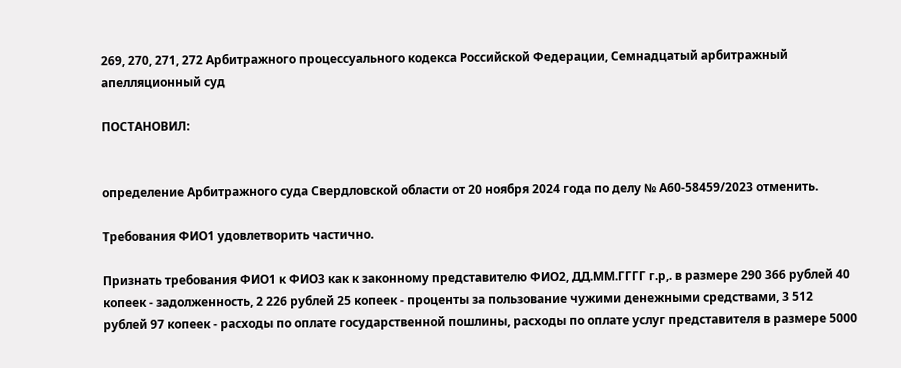269, 270, 271, 272 Арбитражного процессуального кодекса Российской Федерации, Семнадцатый арбитражный апелляционный суд

ПОСТАНОВИЛ:


определение Арбитражного суда Свердловской области от 20 ноября 2024 года по делу № А60-58459/2023 отменить.

Требования ФИО1 удовлетворить частично.

Признать требования ФИО1 к ФИО3 как к законному представителю ФИО2, ДД.ММ.ГГГГ г.р,. в размере 290 366 рублей 40 копеек - задолженность, 2 226 рублей 25 копеек - проценты за пользование чужими денежными средствами, 3 512 рублей 97 копеек - расходы по оплате государственной пошлины, расходы по оплате услуг представителя в размере 5000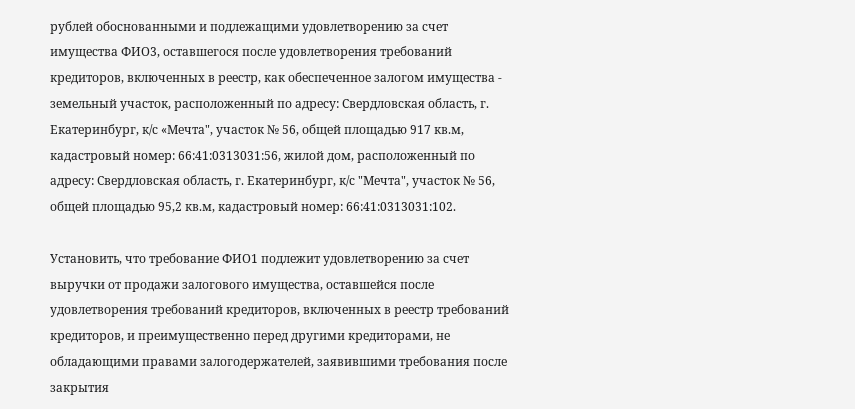рублей обоснованными и подлежащими удовлетворению за счет имущества ФИО3, оставшегося после удовлетворения требований кредиторов, включенных в реестр, как обеспеченное залогом имущества - земельный участок, расположенный по адресу: Свердловская область, г. Екатеринбург, к/с «Мечта", участок № 56, общей площадью 917 кв.м, кадастровый номер: 66:41:0313031:56, жилой дом, расположенный по адресу: Свердловская область, г. Екатеринбург, к/с "Мечта", участок № 56, общей площадью 95,2 кв.м, кадастровый номер: 66:41:0313031:102.

Установить, что требование ФИО1 подлежит удовлетворению за счет выручки от продажи залогового имущества, оставшейся после удовлетворения требований кредиторов, включенных в реестр требований кредиторов, и преимущественно перед другими кредиторами, не обладающими правами залогодержателей, заявившими требования после закрытия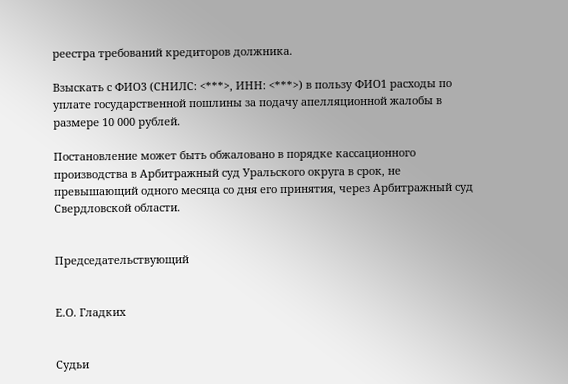реестра требований кредиторов должника.

Взыскать с ФИО3 (СНИЛС: <***>, ИНН: <***>) в пользу ФИО1 расходы по уплате государственной пошлины за подачу апелляционной жалобы в размере 10 000 рублей.

Постановление может быть обжаловано в порядке кассационного производства в Арбитражный суд Уральского округа в срок, не превышающий одного месяца со дня его принятия, через Арбитражный суд Свердловской области.


Председательствующий


Е.О. Гладких


Судьи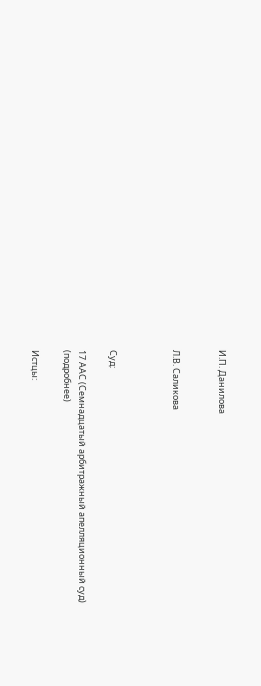И.П. Данилова


Л.В. Саликова



Суд:

17 ААС (Семнадцатый арбитражный апелляционный суд) (подробнее)

Истцы: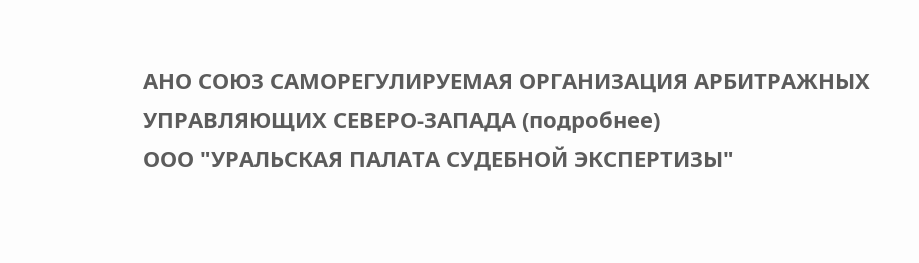АНО СОЮЗ САМОРЕГУЛИРУЕМАЯ ОРГАНИЗАЦИЯ АРБИТРАЖНЫХ УПРАВЛЯЮЩИХ СЕВЕРО-ЗАПАДА (подробнее)
ООО "УРАЛЬСКАЯ ПАЛАТА СУДЕБНОЙ ЭКСПЕРТИЗЫ"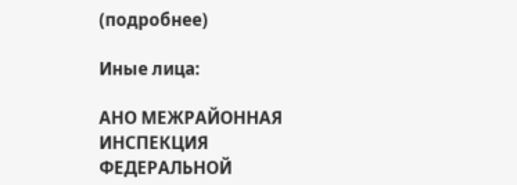(подробнее)

Иные лица:

АНО МЕЖРАЙОННАЯ ИНСПЕКЦИЯ ФЕДЕРАЛЬНОЙ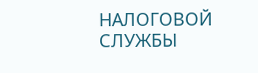НАЛОГОВОЙ СЛУЖБЫ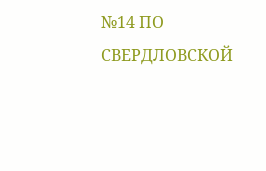№14 ПО СВЕРДЛОВСКОЙ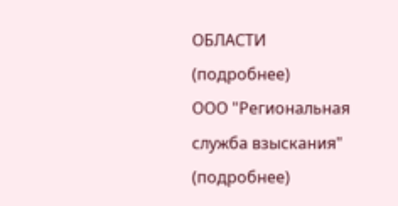ОБЛАСТИ (подробнее)
ООО "Региональная служба взыскания" (подробнее)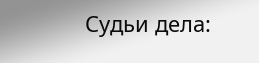Судьи дела: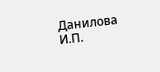Данилова И.П.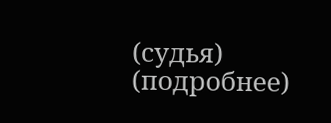(судья) (подробнее)